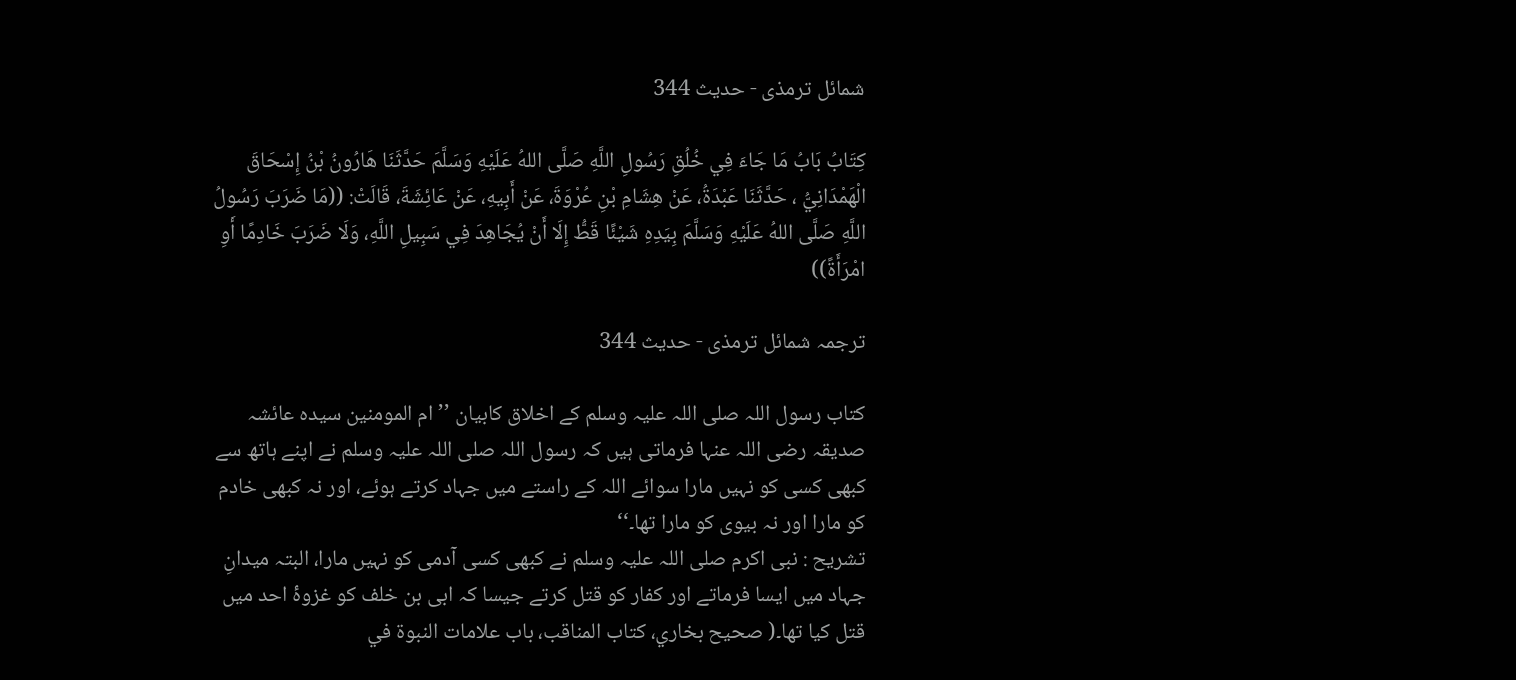شمائل ترمذی - حدیث 344

كِتَابُ بَابُ مَا جَاءَ فِي خُلُقِ رَسُولِ اللَّهِ صَلَّى اللهُ عَلَيْهِ وَسَلَّمَ حَدَّثَنَا هَارُونُ بْنُ إِسْحَاقَ الْهَمْدَانِيُّ ، حَدَّثَنَا عَبْدَةُ، عَنْ هِشَامِ بْنِ عُرْوَةَ، عَنْ أَبِيهِ، عَنْ عَائِشَةَ، قَالَتْ: ((مَا ضَرَبَ رَسُولُ اللَّهِ صَلَّى اللهُ عَلَيْهِ وَسَلَّمَ بِيَدِهِ شَيْئًا قَطُّ إِلَا أَنْ يُجَاهِدَ فِي سَبِيلِ اللَّهِ، وَلَا ضَرَبَ خَادِمًا أَوِ امْرَأَةً))

ترجمہ شمائل ترمذی - حدیث 344

کتاب رسول اللہ صلی اللہ علیہ وسلم کے اخلاق کابیان ’’ام المومنین سیدہ عائشہ صدیقہ رضی اللہ عنہا فرماتی ہیں کہ رسول اللہ صلی اللہ علیہ وسلم نے اپنے ہاتھ سے کبھی کسی کو نہیں مارا سوائے اللہ کے راستے میں جہاد کرتے ہوئے، اور نہ کبھی خادم کو مارا اور نہ بیوی کو مارا تھا۔‘‘
تشریح : نبی اکرم صلی اللہ علیہ وسلم نے کبھی کسی آدمی کو نہیں مارا، البتہ میدانِ جہاد میں ایسا فرماتے اور کفار کو قتل کرتے جیسا کہ ابی بن خلف کو غزوۂ احد میں قتل کیا تھا۔( صحیح بخاري، کتاب المناقب، باب علامات النبوة في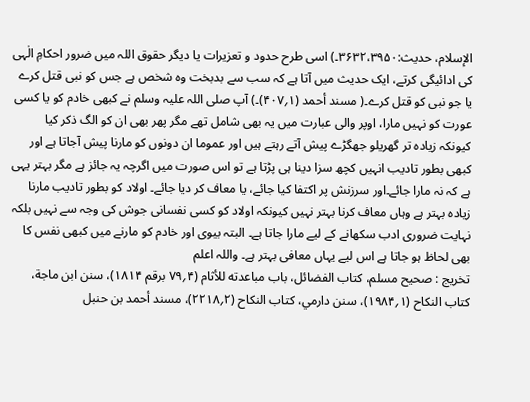الإسلام، حدیث:۳۶۳۲،۳۹۵۰۔) اسی طرح حدود و تعزیرات یا دیگر حقوق اللہ میں ضرور احکامِ الٰہی کی ادائیگی کرتے، ایک حدیث میں آتا ہے کہ سب سے بدبخت وہ شخص ہے جس کو نبی قتل کرے یا جو نبی کو قتل کرے۔( مسند أحمد (۱؍۴۰۷)۔) آپ صلی اللہ علیہ وسلم نے کبھی خادم کو یا کسی عورت کو نہیں مارا، اوپر والی عبارت میں یہ بھی شامل تھے مگر پھر بھی ان کو الگ ذکر کیا کیونکہ زیادہ تر گھریلو جھگڑے پیش آتے رہتے ہیں اور عموما ان دونوں کو مارنا پیش آجاتا ہے اور کبھی بطور تادیب انہیں کچھ سزا دینا ہی پڑتا ہے تو اس صورت میں اگرچہ یہ جائز ہے مگر بہتر یہی ہے کہ نہ مارا جائے۔اور سرزنش پر اکتفا کیا جائے، یا معاف کر دیا جائے۔ اولاد کو بطور تادیب مارنا زیادہ بہتر ہے وہاں معاف کرنا بہتر نہیں کیونکہ اولاد کو کسی نفسانی جوش کی وجہ سے نہیں بلکہ نہایت ضروری ادب سکھانے کے لیے مارا جاتا ہے۔ البتہ بیوی اور خادم کو مارنے میں کبھی نفس کا بھی لحاظ ہو جاتا ہے اس لیے یہاں معافی بہتر ہے۔ واللہ اعلم
تخریج : صحیح مسلم، کتاب الفضائل، باب مباعدته للأثام (۴؍۷۹ برقم ۱۸۱۴)، سنن ابن ماجة، کتاب النکاح (۱؍۱۹۸۴)، سنن دارمي، کتاب النکاح (۲؍۲۲۱۸)، مسند أحمد بن حنبل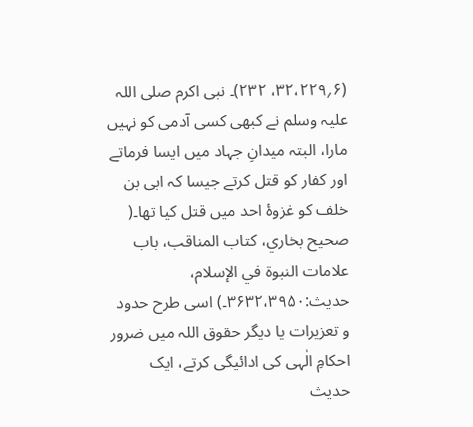(۶؍۳۲،۲۲۹، ۲۳۲)۔ نبی اکرم صلی اللہ علیہ وسلم نے کبھی کسی آدمی کو نہیں مارا، البتہ میدانِ جہاد میں ایسا فرماتے اور کفار کو قتل کرتے جیسا کہ ابی بن خلف کو غزوۂ احد میں قتل کیا تھا۔( صحیح بخاري، کتاب المناقب، باب علامات النبوة في الإسلام، حدیث:۳۶۳۲،۳۹۵۰۔) اسی طرح حدود و تعزیرات یا دیگر حقوق اللہ میں ضرور احکامِ الٰہی کی ادائیگی کرتے، ایک حدیث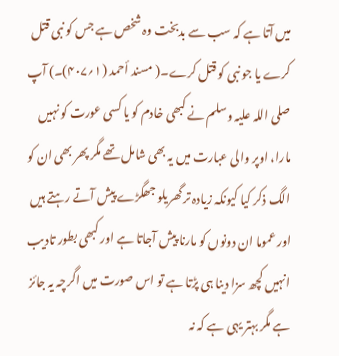میں آتا ہے کہ سب سے بدبخت وہ شخص ہے جس کو نبی قتل کرے یا جو نبی کو قتل کرے۔( مسند أحمد (۱؍۴۰۷)۔) آپ صلی اللہ علیہ وسلم نے کبھی خادم کو یا کسی عورت کو نہیں مارا، اوپر والی عبارت میں یہ بھی شامل تھے مگر پھر بھی ان کو الگ ذکر کیا کیونکہ زیادہ تر گھریلو جھگڑے پیش آتے رہتے ہیں اور عموما ان دونوں کو مارنا پیش آجاتا ہے اور کبھی بطور تادیب انہیں کچھ سزا دینا ہی پڑتا ہے تو اس صورت میں اگرچہ یہ جائز ہے مگر بہتر یہی ہے کہ نہ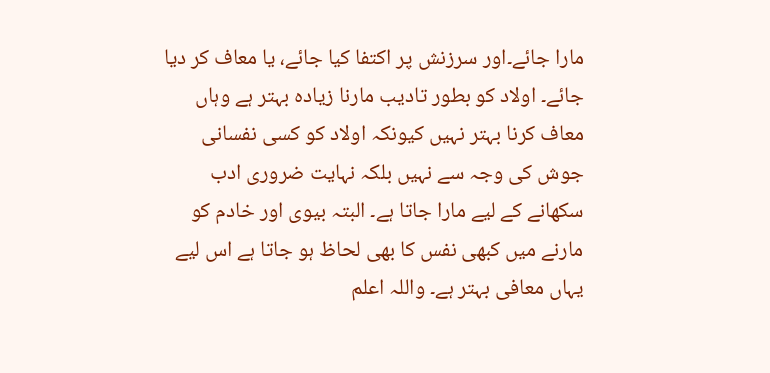مارا جائے۔اور سرزنش پر اکتفا کیا جائے، یا معاف کر دیا جائے۔ اولاد کو بطور تادیب مارنا زیادہ بہتر ہے وہاں معاف کرنا بہتر نہیں کیونکہ اولاد کو کسی نفسانی جوش کی وجہ سے نہیں بلکہ نہایت ضروری ادب سکھانے کے لیے مارا جاتا ہے۔ البتہ بیوی اور خادم کو مارنے میں کبھی نفس کا بھی لحاظ ہو جاتا ہے اس لیے یہاں معافی بہتر ہے۔ واللہ اعلم